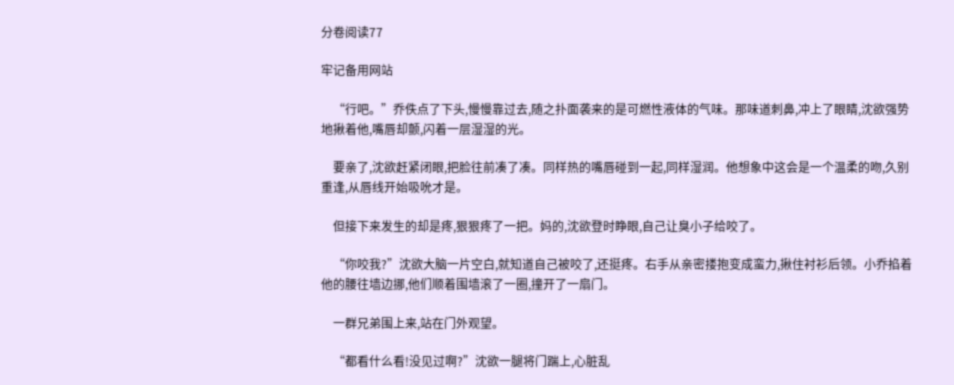分卷阅读77

牢记备用网站

    “行吧。”乔佚点了下头,慢慢靠过去,随之扑面袭来的是可燃性液体的气味。那味道刺鼻,冲上了眼睛,沈欲强势地揪着他,嘴唇却颤,闪着一层湿湿的光。

    要亲了,沈欲赶紧闭眼,把脸往前凑了凑。同样热的嘴唇碰到一起,同样湿润。他想象中这会是一个温柔的吻,久别重逢,从唇线开始吸吮才是。

    但接下来发生的却是疼,狠狠疼了一把。妈的,沈欲登时睁眼,自己让臭小子给咬了。

    “你咬我?”沈欲大脑一片空白,就知道自己被咬了,还挺疼。右手从亲密搂抱变成蛮力,揪住衬衫后领。小乔掐着他的腰往墙边挪,他们顺着围墙滚了一圈,撞开了一扇门。

    一群兄弟围上来,站在门外观望。

    “都看什么看!没见过啊?”沈欲一腿将门踹上,心脏乱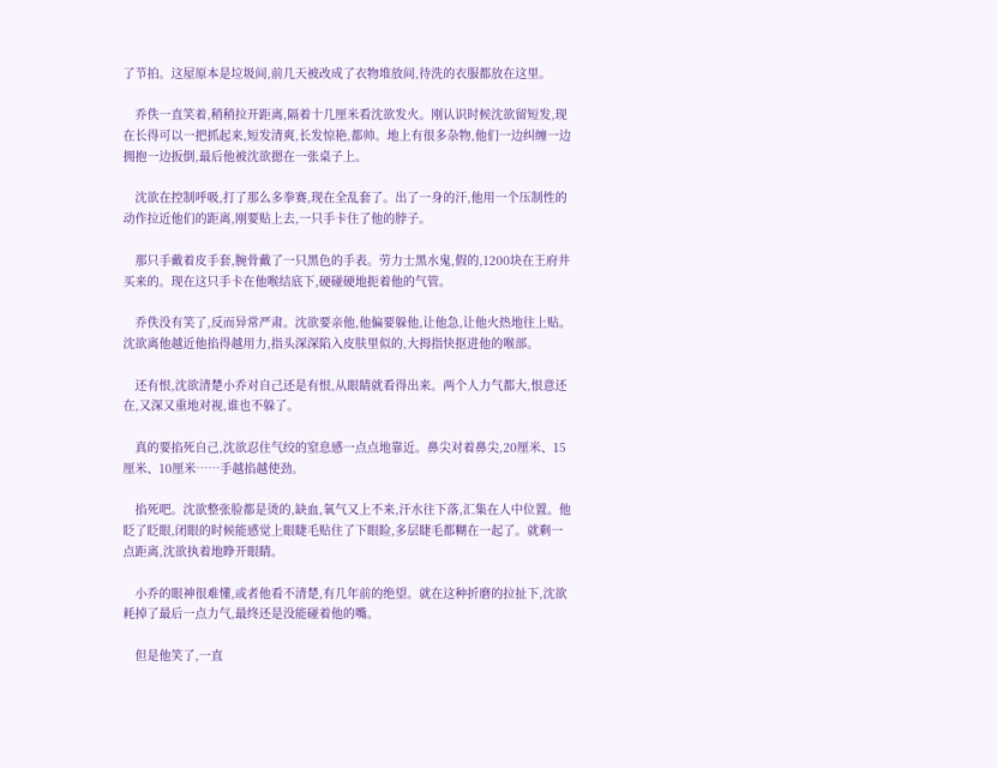了节拍。这屋原本是垃圾间,前几天被改成了衣物堆放间,待洗的衣服都放在这里。

    乔佚一直笑着,稍稍拉开距离,隔着十几厘米看沈欲发火。刚认识时候沈欲留短发,现在长得可以一把抓起来,短发清爽,长发惊艳,都帅。地上有很多杂物,他们一边纠缠一边拥抱一边扳倒,最后他被沈欲摁在一张桌子上。

    沈欲在控制呼吸,打了那么多拳赛,现在全乱套了。出了一身的汗,他用一个压制性的动作拉近他们的距离,刚要贴上去,一只手卡住了他的脖子。

    那只手戴着皮手套,腕骨戴了一只黑色的手表。劳力士黑水鬼,假的,1200块在王府井买来的。现在这只手卡在他喉结底下,硬碰硬地扼着他的气管。

    乔佚没有笑了,反而异常严肃。沈欲要亲他,他偏要躲他,让他急,让他火热地往上贴。沈欲离他越近他掐得越用力,指头深深陷入皮肤里似的,大拇指快抠进他的喉部。

    还有恨,沈欲清楚小乔对自己还是有恨,从眼睛就看得出来。两个人力气都大,恨意还在,又深又重地对视,谁也不躲了。

    真的要掐死自己,沈欲忍住气绞的窒息感一点点地靠近。鼻尖对着鼻尖,20厘米、15厘米、10厘米……手越掐越使劲。

    掐死吧。沈欲整张脸都是烫的,缺血,氧气又上不来,汗水往下落,汇集在人中位置。他眨了眨眼,闭眼的时候能感觉上眼睫毛贴住了下眼睑,多层睫毛都糊在一起了。就剩一点距离,沈欲执着地睁开眼睛。

    小乔的眼神很难懂,或者他看不清楚,有几年前的绝望。就在这种折磨的拉扯下,沈欲耗掉了最后一点力气,最终还是没能碰着他的嘴。

    但是他笑了,一直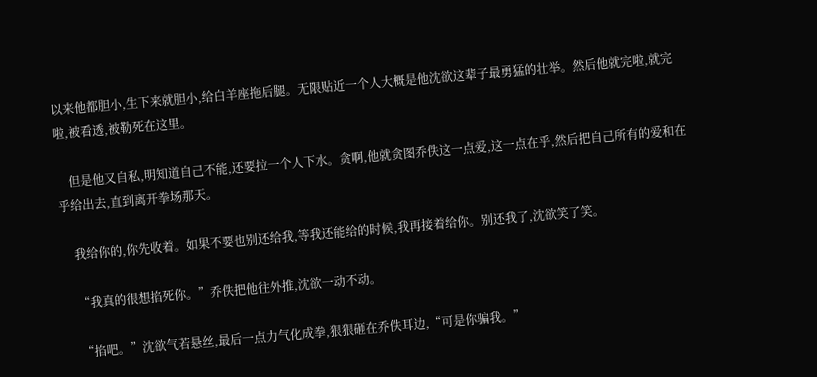以来他都胆小,生下来就胆小,给白羊座拖后腿。无限贴近一个人大概是他沈欲这辈子最勇猛的壮举。然后他就完啦,就完啦,被看透,被勒死在这里。

    但是他又自私,明知道自己不能,还要拉一个人下水。贪啊,他就贪图乔佚这一点爱,这一点在乎,然后把自己所有的爱和在乎给出去,直到离开拳场那天。

    我给你的,你先收着。如果不要也别还给我,等我还能给的时候,我再接着给你。别还我了,沈欲笑了笑。

    “我真的很想掐死你。”乔佚把他往外推,沈欲一动不动。

    “掐吧。”沈欲气若悬丝,最后一点力气化成拳,狠狠砸在乔佚耳边,“可是你骗我。”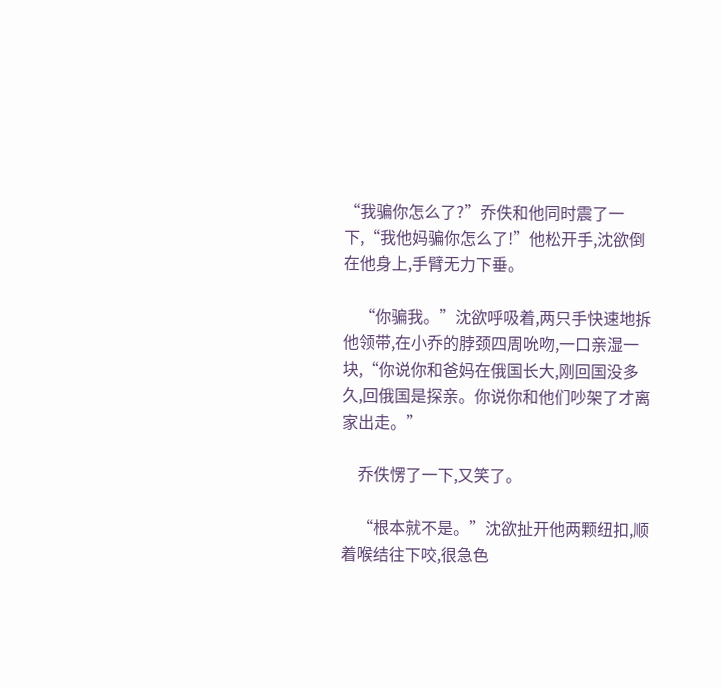“我骗你怎么了?”乔佚和他同时震了一下,“我他妈骗你怎么了!”他松开手,沈欲倒在他身上,手臂无力下垂。

    “你骗我。”沈欲呼吸着,两只手快速地拆他领带,在小乔的脖颈四周吮吻,一口亲湿一块,“你说你和爸妈在俄国长大,刚回国没多久,回俄国是探亲。你说你和他们吵架了才离家出走。”

    乔佚愣了一下,又笑了。

    “根本就不是。”沈欲扯开他两颗纽扣,顺着喉结往下咬,很急色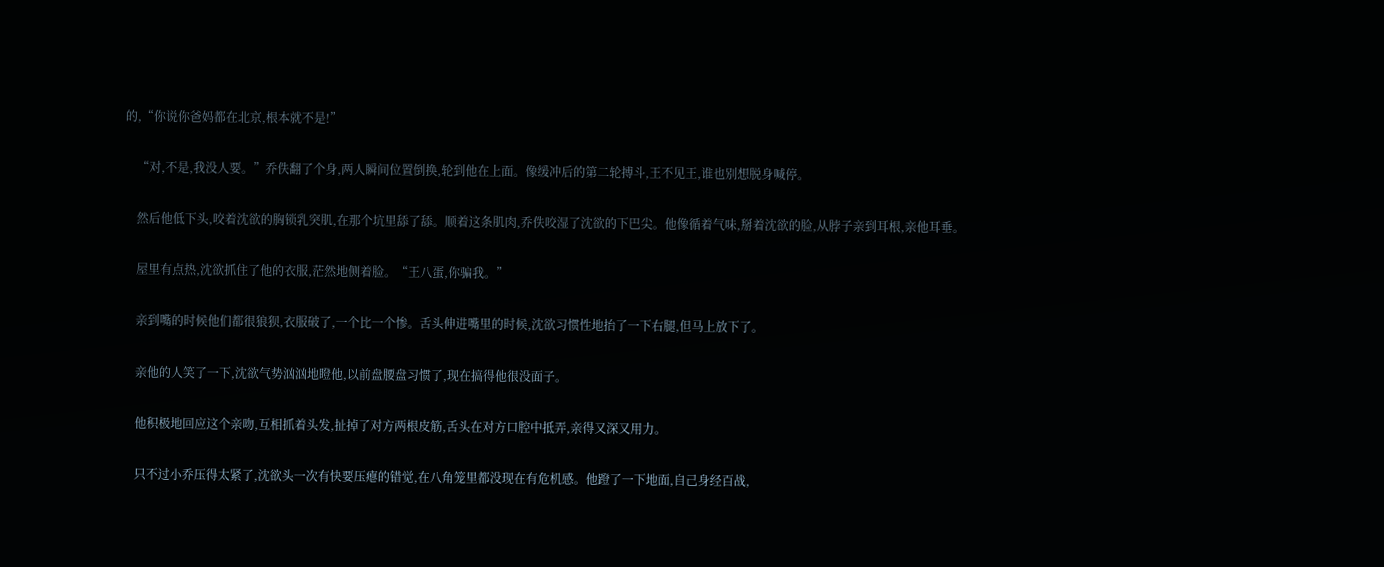的,“你说你爸妈都在北京,根本就不是!”

    “对,不是,我没人要。”乔佚翻了个身,两人瞬间位置倒换,轮到他在上面。像缓冲后的第二轮搏斗,王不见王,谁也别想脱身喊停。

    然后他低下头,咬着沈欲的胸锁乳突肌,在那个坑里舔了舔。顺着这条肌肉,乔佚咬湿了沈欲的下巴尖。他像循着气味,掰着沈欲的脸,从脖子亲到耳根,亲他耳垂。

    屋里有点热,沈欲抓住了他的衣服,茫然地侧着脸。“王八蛋,你骗我。”

    亲到嘴的时候他们都很狼狈,衣服破了,一个比一个惨。舌头伸进嘴里的时候,沈欲习惯性地抬了一下右腿,但马上放下了。

    亲他的人笑了一下,沈欲气势汹汹地瞪他,以前盘腰盘习惯了,现在搞得他很没面子。

    他积极地回应这个亲吻,互相抓着头发,扯掉了对方两根皮筋,舌头在对方口腔中抵弄,亲得又深又用力。

    只不过小乔压得太紧了,沈欲头一次有快要压瘪的错觉,在八角笼里都没现在有危机感。他蹬了一下地面,自己身经百战,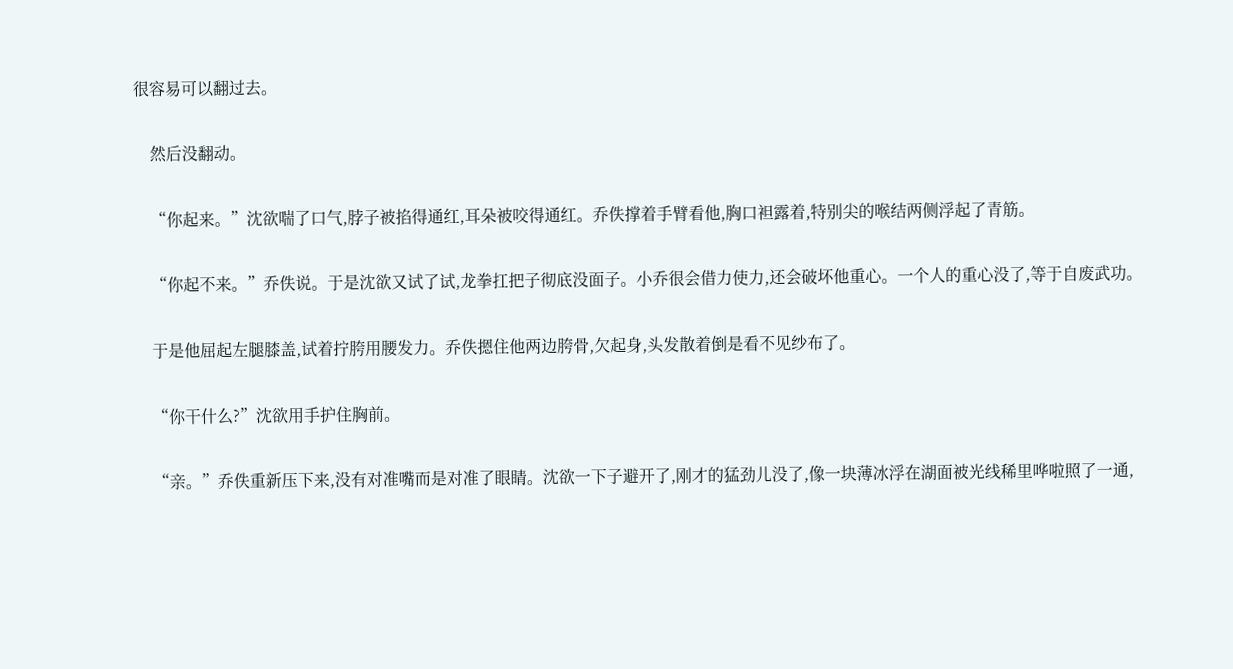很容易可以翻过去。

    然后没翻动。

    “你起来。”沈欲喘了口气,脖子被掐得通红,耳朵被咬得通红。乔佚撑着手臂看他,胸口袒露着,特别尖的喉结两侧浮起了青筋。

    “你起不来。”乔佚说。于是沈欲又试了试,龙拳扛把子彻底没面子。小乔很会借力使力,还会破坏他重心。一个人的重心没了,等于自废武功。

    于是他屈起左腿膝盖,试着拧胯用腰发力。乔佚摁住他两边胯骨,欠起身,头发散着倒是看不见纱布了。

    “你干什么?”沈欲用手护住胸前。

    “亲。”乔佚重新压下来,没有对准嘴而是对准了眼睛。沈欲一下子避开了,刚才的猛劲儿没了,像一块薄冰浮在湖面被光线稀里哗啦照了一通,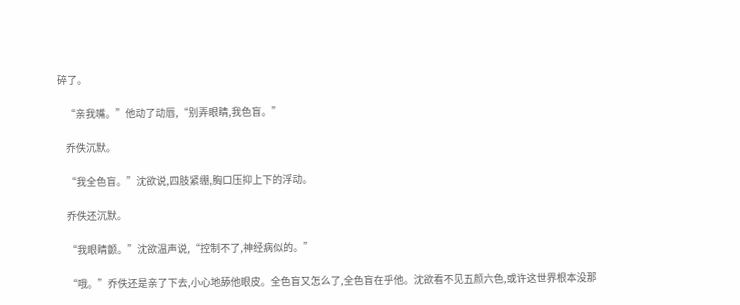碎了。

    “亲我嘴。”他动了动唇,“别弄眼睛,我色盲。”

    乔佚沉默。

    “我全色盲。”沈欲说,四肢紧绷,胸口压抑上下的浮动。

    乔佚还沉默。

    “我眼睛颤。”沈欲温声说,“控制不了,神经病似的。”

    “哦。”乔佚还是亲了下去,小心地舔他眼皮。全色盲又怎么了,全色盲在乎他。沈欲看不见五颜六色,或许这世界根本没那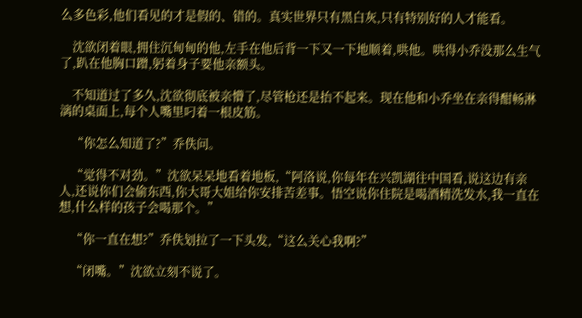么多色彩,他们看见的才是假的、错的。真实世界只有黑白灰,只有特别好的人才能看。

    沈欲闭着眼,拥住沉甸甸的他,左手在他后背一下又一下地顺着,哄他。哄得小乔没那么生气了,趴在他胸口蹭,躬着身子要他亲额头。

    不知道过了多久,沈欲彻底被亲懵了,尽管枪还是抬不起来。现在他和小乔坐在亲得酣畅淋漓的桌面上,每个人嘴里叼着一根皮筋。

    “你怎么知道了?”乔佚问。

    “觉得不对劲。”沈欲呆呆地看着地板,“阿洛说,你每年在兴凯湖往中国看,说这边有亲人,还说你们会偷东西,你大哥大姐给你安排苦差事。悟空说你住院是喝酒精洗发水,我一直在想,什么样的孩子会喝那个。”

    “你一直在想?”乔佚划拉了一下头发,“这么关心我啊?”

    “闭嘴。”沈欲立刻不说了。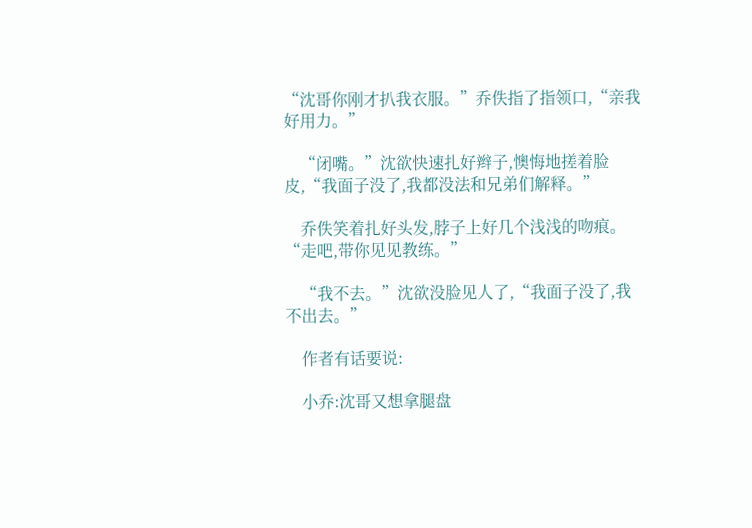“沈哥你刚才扒我衣服。”乔佚指了指领口,“亲我好用力。”

    “闭嘴。”沈欲快速扎好辫子,懊悔地搓着脸皮,“我面子没了,我都没法和兄弟们解释。”

    乔佚笑着扎好头发,脖子上好几个浅浅的吻痕。“走吧,带你见见教练。”

    “我不去。”沈欲没脸见人了,“我面子没了,我不出去。”

    作者有话要说:

    小乔:沈哥又想拿腿盘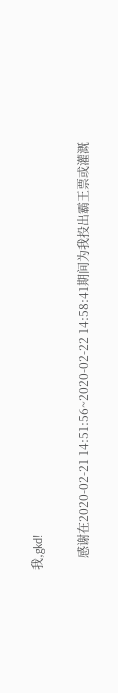我,gkd!

    感谢在2020-02-21 14:51:56~2020-02-22 14:58:41期间为我投出霸王票或灌溉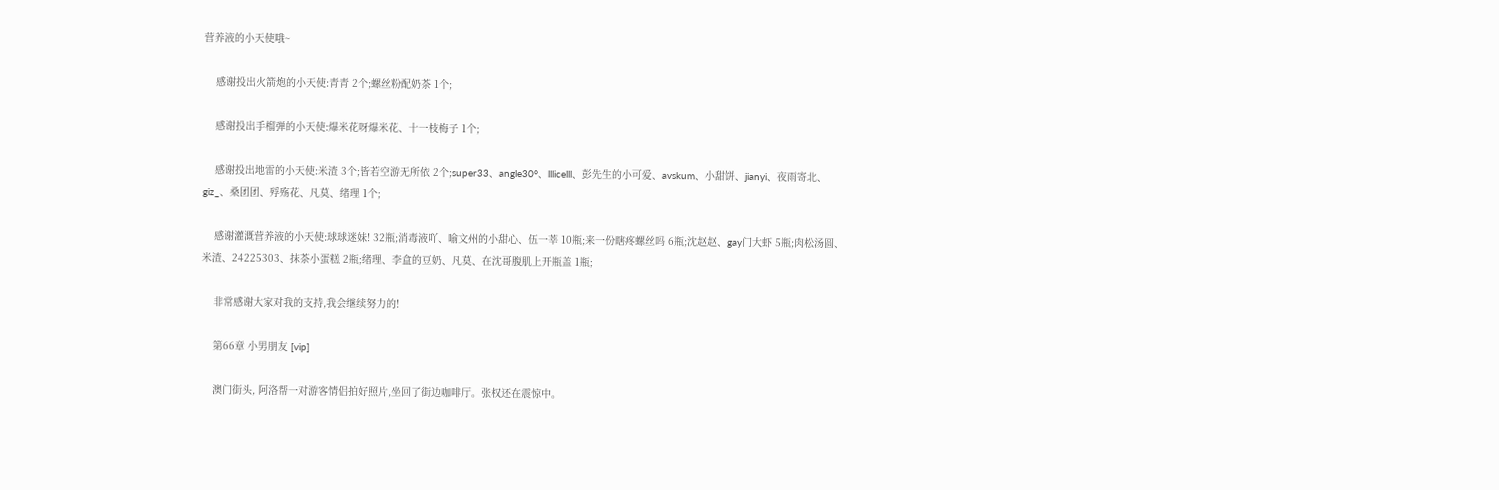营养液的小天使哦~

    感谢投出火箭炮的小天使:青青 2个;螺丝粉配奶茶 1个;

    感谢投出手榴弹的小天使:爆米花呀爆米花、十一枝梅子 1个;

    感谢投出地雷的小天使:米渣 3个;皆若空游无所依 2个;super33、angle30°、lllicelll、彭先生的小可爱、avskum、小甜饼、jianyi、夜雨寄北、giz_、桑团团、殍殇花、凡莫、绪理 1个;

    感谢灌溉营养液的小天使:球球迷妹! 32瓶;消毒液吖、喻文州的小甜心、伍一莘 10瓶;来一份瞎疼螺丝吗 6瓶;沈赵赵、gay门大虾 5瓶;肉松汤圆、米渣、24225303、抹茶小蛋糕 2瓶;绪理、李盒的豆奶、凡莫、在沈哥腹肌上开瓶盖 1瓶;

    非常感谢大家对我的支持,我会继续努力的!

    第66章 小男朋友 [vip]

    澳门街头, 阿洛帮一对游客情侣拍好照片,坐回了街边咖啡厅。张权还在震惊中。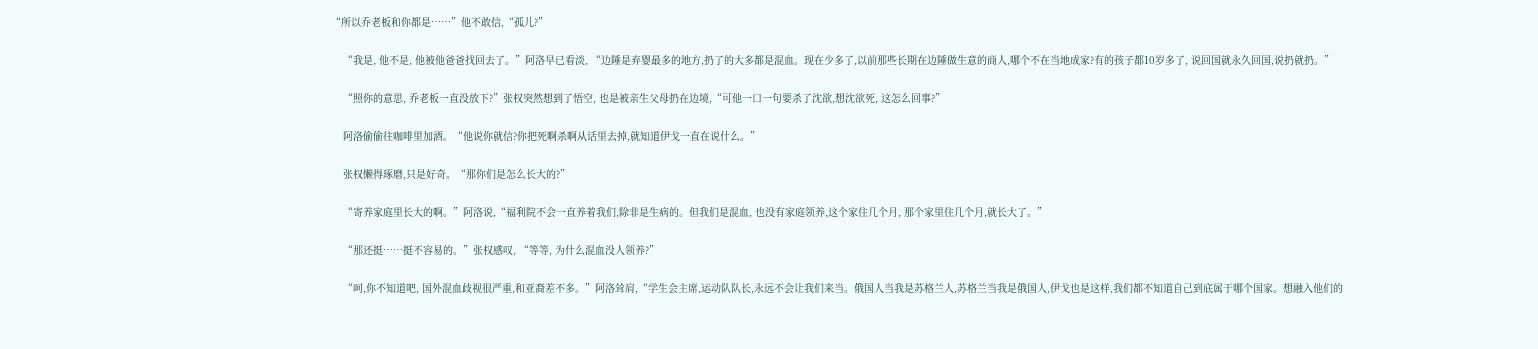“所以乔老板和你都是……”他不敢信,“孤儿?”

    “我是, 他不是, 他被他爸爸找回去了。”阿洛早已看淡, “边陲是弃婴最多的地方,扔了的大多都是混血。现在少多了,以前那些长期在边陲做生意的商人,哪个不在当地成家?有的孩子都10岁多了, 说回国就永久回国,说扔就扔。”

    “照你的意思, 乔老板一直没放下?”张权突然想到了悟空, 也是被亲生父母扔在边境,“可他一口一句要杀了沈欲,想沈欲死, 这怎么回事?”

    阿洛偷偷往咖啡里加酒。“他说你就信?你把死啊杀啊从话里去掉,就知道伊戈一直在说什么。”

    张权懒得琢磨,只是好奇。“那你们是怎么长大的?”

    “寄养家庭里长大的啊。”阿洛说,“福利院不会一直养着我们,除非是生病的。但我们是混血, 也没有家庭领养,这个家住几个月, 那个家里住几个月,就长大了。”

    “那还挺……挺不容易的。”张权感叹, “等等, 为什么混血没人领养?”

    “呵,你不知道吧, 国外混血歧视很严重,和亚裔差不多。”阿洛耸肩,“学生会主席,运动队队长,永远不会让我们来当。俄国人当我是苏格兰人,苏格兰当我是俄国人,伊戈也是这样,我们都不知道自己到底属于哪个国家。想融入他们的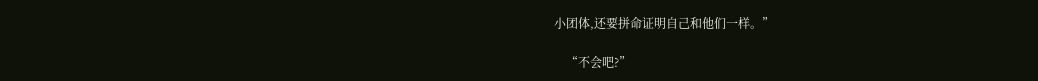小团体,还要拼命证明自己和他们一样。”

    “不会吧?”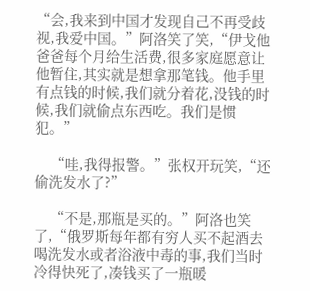“会,我来到中国才发现自己不再受歧视,我爱中国。”阿洛笑了笑,“伊戈他爸爸每个月给生活费,很多家庭愿意让他暂住,其实就是想拿那笔钱。他手里有点钱的时候,我们就分着花,没钱的时候,我们就偷点东西吃。我们是惯犯。”

    “哇,我得报警。”张权开玩笑,“还偷洗发水了?”

    “不是,那瓶是买的。”阿洛也笑了,“俄罗斯每年都有穷人买不起酒去喝洗发水或者浴液中毒的事,我们当时冷得快死了,凑钱买了一瓶暖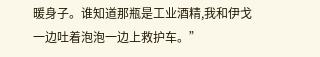暖身子。谁知道那瓶是工业酒精,我和伊戈一边吐着泡泡一边上救护车。”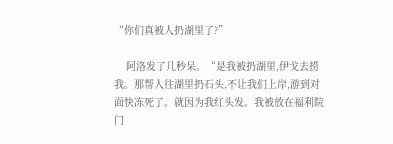“你们真被人扔湖里了?”

    阿洛发了几秒呆。“是我被扔湖里,伊戈去捞我。那帮人往湖里扔石头,不让我们上岸,游到对面快冻死了。就因为我红头发。我被放在福利院门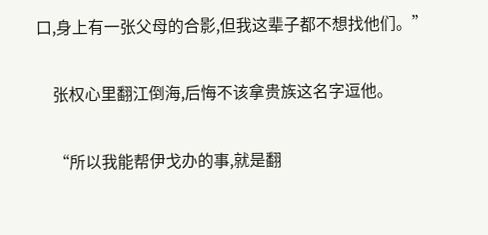口,身上有一张父母的合影,但我这辈子都不想找他们。”

    张权心里翻江倒海,后悔不该拿贵族这名字逗他。

    “所以我能帮伊戈办的事,就是翻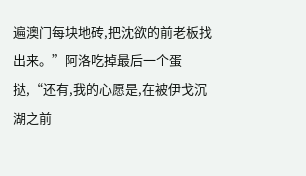遍澳门每块地砖,把沈欲的前老板找出来。”阿洛吃掉最后一个蛋挞,“还有,我的心愿是,在被伊戈沉湖之前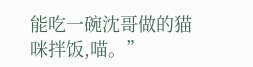能吃一碗沈哥做的猫咪拌饭,喵。”